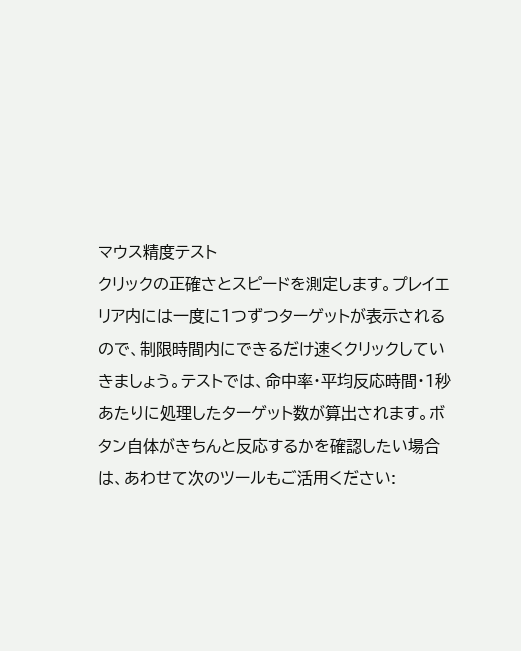マウス精度テスト
クリックの正確さとスピードを測定します。プレイエリア内には一度に1つずつターゲットが表示されるので、制限時間内にできるだけ速くクリックしていきましょう。テストでは、命中率・平均反応時間・1秒あたりに処理したターゲット数が算出されます。ボタン自体がきちんと反応するかを確認したい場合は、あわせて次のツールもご活用ください: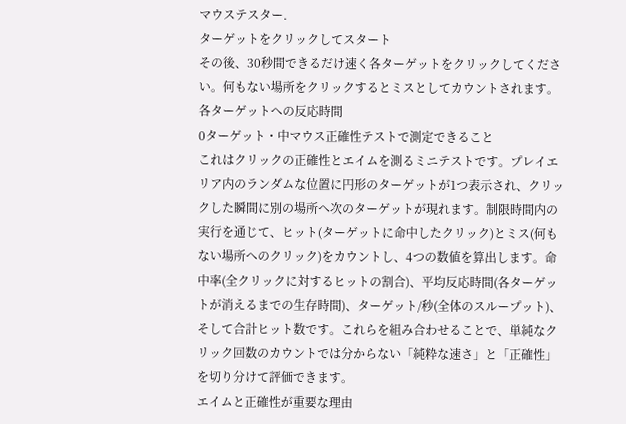マウステスター.
ターゲットをクリックしてスタート
その後、30秒間できるだけ速く各ターゲットをクリックしてください。何もない場所をクリックするとミスとしてカウントされます。
各ターゲットへの反応時間
0ターゲット・中マウス正確性テストで測定できること
これはクリックの正確性とエイムを測るミニテストです。プレイエリア内のランダムな位置に円形のターゲットが1つ表示され、クリックした瞬間に別の場所へ次のターゲットが現れます。制限時間内の実行を通じて、ヒット(ターゲットに命中したクリック)とミス(何もない場所へのクリック)をカウントし、4つの数値を算出します。命中率(全クリックに対するヒットの割合)、平均反応時間(各ターゲットが消えるまでの生存時間)、ターゲット/秒(全体のスループット)、そして合計ヒット数です。これらを組み合わせることで、単純なクリック回数のカウントでは分からない「純粋な速さ」と「正確性」を切り分けて評価できます。
エイムと正確性が重要な理由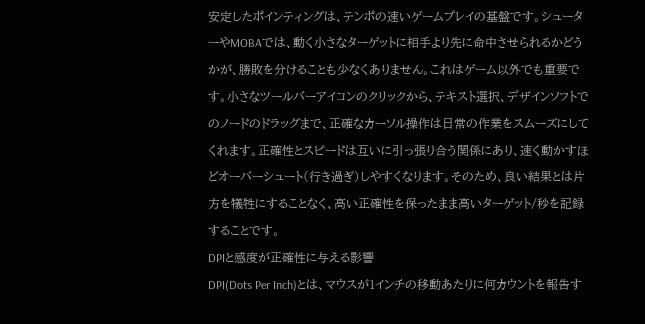安定したポインティングは、テンポの速いゲームプレイの基盤です。シューターやMOBAでは、動く小さなターゲットに相手より先に命中させられるかどうかが、勝敗を分けることも少なくありません。これはゲーム以外でも重要です。小さなツールバーアイコンのクリックから、テキスト選択、デザインソフトでのノードのドラッグまで、正確なカーソル操作は日常の作業をスムーズにしてくれます。正確性とスピードは互いに引っ張り合う関係にあり、速く動かすほどオーバーシュート(行き過ぎ)しやすくなります。そのため、良い結果とは片方を犠牲にすることなく、高い正確性を保ったまま高いターゲット/秒を記録することです。
DPIと感度が正確性に与える影響
DPI(Dots Per Inch)とは、マウスが1インチの移動あたりに何カウントを報告す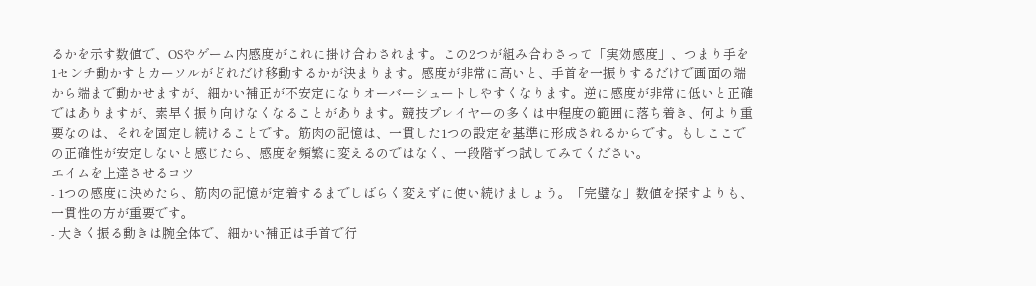るかを示す数値で、OSやゲーム内感度がこれに掛け合わされます。この2つが組み合わさって「実効感度」、つまり手を1センチ動かすとカーソルがどれだけ移動するかが決まります。感度が非常に高いと、手首を一振りするだけで画面の端から端まで動かせますが、細かい補正が不安定になりオーバーシュートしやすくなります。逆に感度が非常に低いと正確ではありますが、素早く振り向けなくなることがあります。競技プレイヤーの多くは中程度の範囲に落ち着き、何より重要なのは、それを固定し続けることです。筋肉の記憶は、一貫した1つの設定を基準に形成されるからです。もしここでの正確性が安定しないと感じたら、感度を頻繁に変えるのではなく、一段階ずつ試してみてください。
エイムを上達させるコツ
- 1つの感度に決めたら、筋肉の記憶が定着するまでしばらく変えずに使い続けましょう。「完璧な」数値を探すよりも、一貫性の方が重要です。
- 大きく振る動きは腕全体で、細かい補正は手首で行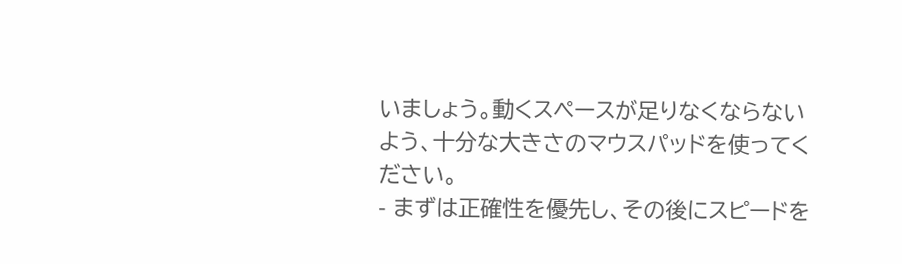いましょう。動くスペースが足りなくならないよう、十分な大きさのマウスパッドを使ってください。
- まずは正確性を優先し、その後にスピードを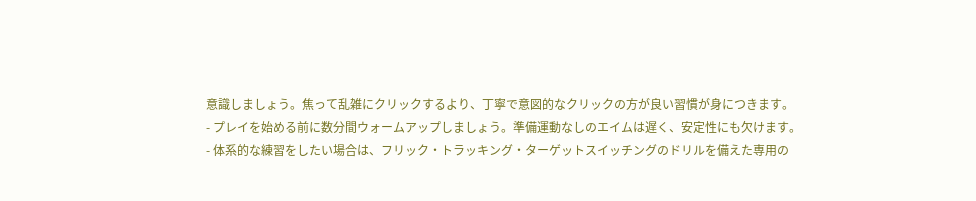意識しましょう。焦って乱雑にクリックするより、丁寧で意図的なクリックの方が良い習慣が身につきます。
- プレイを始める前に数分間ウォームアップしましょう。準備運動なしのエイムは遅く、安定性にも欠けます。
- 体系的な練習をしたい場合は、フリック・トラッキング・ターゲットスイッチングのドリルを備えた専用の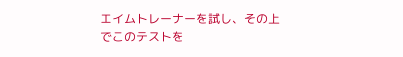エイムトレーナーを試し、その上でこのテストを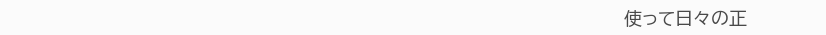使って日々の正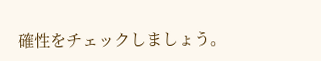確性をチェックしましょう。